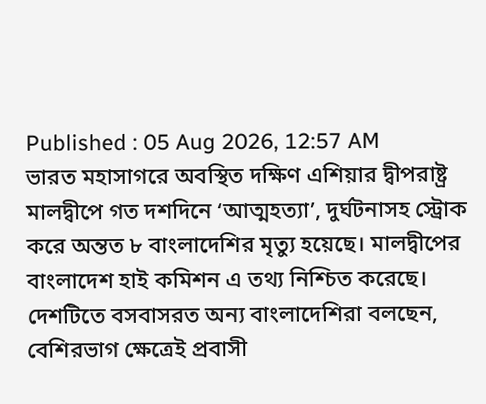Published : 05 Aug 2026, 12:57 AM
ভারত মহাসাগরে অবস্থিত দক্ষিণ এশিয়ার দ্বীপরাষ্ট্র মালদ্বীপে গত দশদিনে ‘আত্মহত্যা’, দুর্ঘটনাসহ স্ট্রোক করে অন্তত ৮ বাংলাদেশির মৃত্যু হয়েছে। মালদ্বীপের বাংলাদেশ হাই কমিশন এ তথ্য নিশ্চিত করেছে।
দেশটিতে বসবাসরত অন্য বাংলাদেশিরা বলছেন, বেশিরভাগ ক্ষেত্রেই প্রবাসী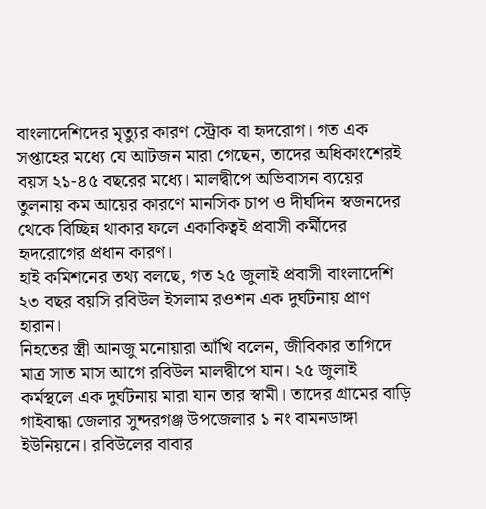বাংলাদেশিদের মৃত্যুর কারণ স্ট্রোক বা হৃদরোগ। গত এক সপ্তাহের মধ্যে যে আটজন মারা গেছেন, তাদের অধিকাংশেরই বয়স ২১-৪৫ বছরের মধ্যে। মালদ্বীপে অভিবাসন ব্যয়ের তুলনায় কম আয়ের কারণে মানসিক চাপ ও দীর্ঘদিন স্বজনদের থেকে বিচ্ছিন্ন থাকার ফলে একাকিত্বই প্রবাসী কর্মীদের হৃদরোগের প্রধান কারণ।
হাই কমিশনের তথ্য বলছে, গত ২৫ জুলাই প্রবাসী বাংলাদেশি ২৩ বছর বয়সি রবিউল ইসলাম রওশন এক দুর্ঘটনায় প্রাণ হারান।
নিহতের স্ত্রী আনজু মনোয়ারা আঁখি বলেন, জীবিকার তাগিদে মাত্র সাত মাস আগে রবিউল মালদ্বীপে যান। ২৫ জুলাই কর্মস্থলে এক দুর্ঘটনায় মারা যান তার স্বামী। তাদের গ্রামের বাড়ি গাইবান্ধা জেলার সুন্দরগঞ্জ উপজেলার ১ নং বামনডাঙ্গা ইউনিয়নে। রবিউলের বাবার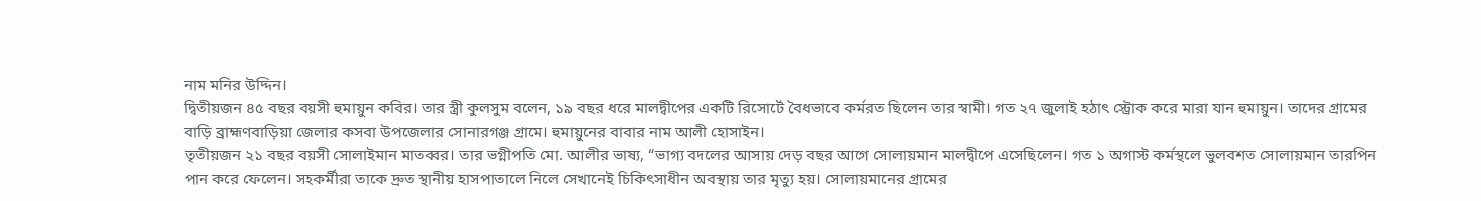নাম মনির উদ্দিন।
দ্বিতীয়জন ৪৫ বছর বয়সী হুমায়ুন কবির। তার স্ত্রী কুলসুম বলেন, ১৯ বছর ধরে মালদ্বীপের একটি রিসোর্টে বৈধভাবে কর্মরত ছিলেন তার স্বামী। গত ২৭ জুলাই হঠাৎ স্ট্রোক করে মারা যান হুমায়ুন। তাদের গ্রামের বাড়ি ব্রাহ্মণবাড়িয়া জেলার কসবা উপজেলার সোনারগঞ্জ গ্রামে। হুমায়ুনের বাবার নাম আলী হোসাইন।
তৃতীয়জন ২১ বছর বয়সী সোলাইমান মাতব্বর। তার ভগ্নীপতি মো. আলীর ভাষ্য, “ভাগ্য বদলের আসায় দেড় বছর আগে সোলায়মান মালদ্বীপে এসেছিলেন। গত ১ অগাস্ট কর্মস্থলে ভুলবশত সোলায়মান তারপিন পান করে ফেলেন। সহকর্মীরা তাকে দ্রুত স্থানীয় হাসপাতালে নিলে সেখানেই চিকিৎসাধীন অবস্থায় তার মৃত্যু হয়। সোলায়মানের গ্রামের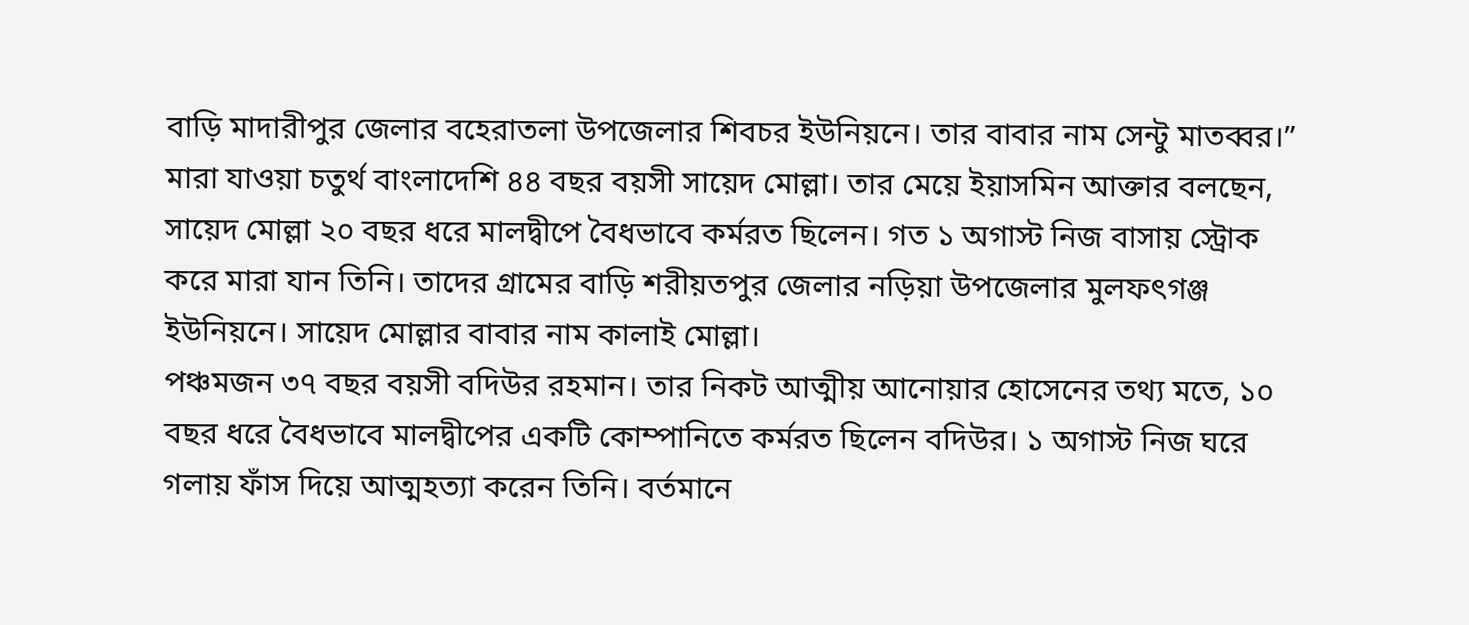বাড়ি মাদারীপুর জেলার বহেরাতলা উপজেলার শিবচর ইউনিয়নে। তার বাবার নাম সেন্টু মাতব্বর।”
মারা যাওয়া চতুর্থ বাংলাদেশি ৪৪ বছর বয়সী সায়েদ মোল্লা। তার মেয়ে ইয়াসমিন আক্তার বলছেন, সায়েদ মোল্লা ২০ বছর ধরে মালদ্বীপে বৈধভাবে কর্মরত ছিলেন। গত ১ অগাস্ট নিজ বাসায় স্ট্রোক করে মারা যান তিনি। তাদের গ্রামের বাড়ি শরীয়তপুর জেলার নড়িয়া উপজেলার মুলফৎগঞ্জ ইউনিয়নে। সায়েদ মোল্লার বাবার নাম কালাই মোল্লা।
পঞ্চমজন ৩৭ বছর বয়সী বদিউর রহমান। তার নিকট আত্মীয় আনোয়ার হোসেনের তথ্য মতে, ১০ বছর ধরে বৈধভাবে মালদ্বীপের একটি কোম্পানিতে কর্মরত ছিলেন বদিউর। ১ অগাস্ট নিজ ঘরে গলায় ফাঁস দিয়ে আত্মহত্যা করেন তিনি। বর্তমানে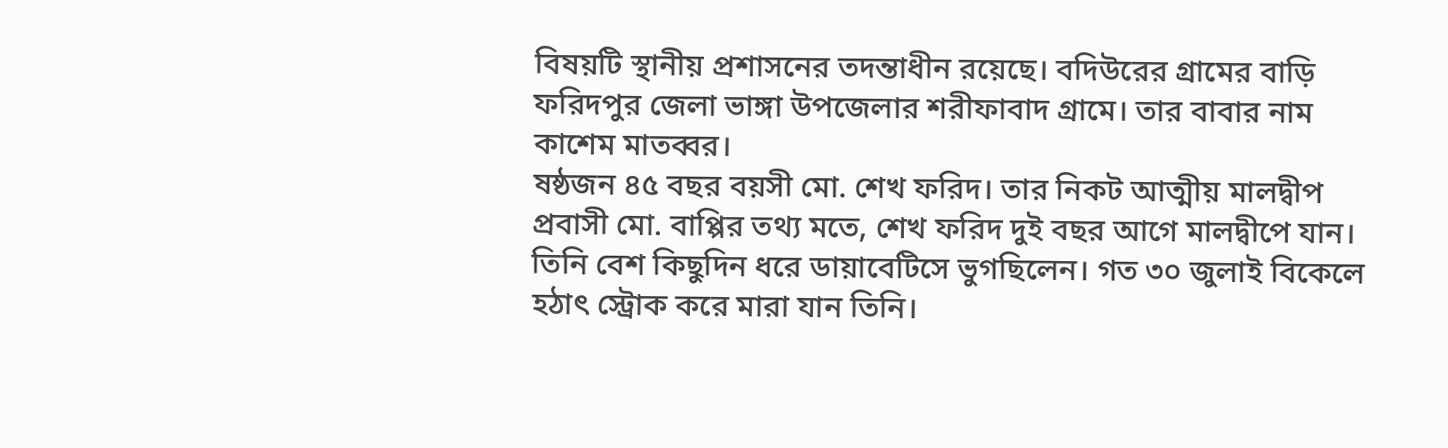বিষয়টি স্থানীয় প্রশাসনের তদন্তাধীন রয়েছে। বদিউরের গ্রামের বাড়ি ফরিদপুর জেলা ভাঙ্গা উপজেলার শরীফাবাদ গ্রামে। তার বাবার নাম কাশেম মাতব্বর।
ষষ্ঠজন ৪৫ বছর বয়সী মো. শেখ ফরিদ। তার নিকট আত্মীয় মালদ্বীপ প্রবাসী মো. বাপ্পির তথ্য মতে, শেখ ফরিদ দুই বছর আগে মালদ্বীপে যান। তিনি বেশ কিছুদিন ধরে ডায়াবেটিসে ভুগছিলেন। গত ৩০ জুলাই বিকেলে হঠাৎ স্ট্রোক করে মারা যান তিনি।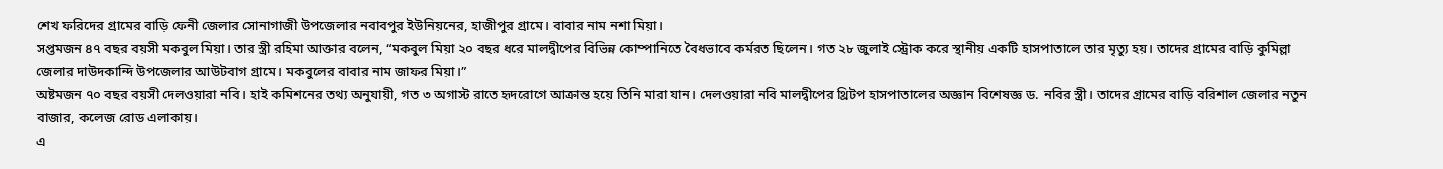শেখ ফরিদের গ্রামের বাড়ি ফেনী জেলার সোনাগাজী উপজেলার নবাবপুর ইউনিয়নের, হাজীপুর গ্রামে। বাবার নাম নশা মিয়া।
সপ্তমজন ৪৭ বছর বয়সী মকবুল মিয়া। তার স্ত্রী রহিমা আক্তার বলেন, “মকবুল মিয়া ২০ বছর ধরে মালদ্বীপের বিভিন্ন কোম্পানিতে বৈধভাবে কর্মরত ছিলেন। গত ২৮ জুলাই স্ট্রোক করে স্থানীয় একটি হাসপাতালে তার মৃত্যু হয়। তাদের গ্রামের বাড়ি কুমিল্লা জেলার দাউদকান্দি উপজেলার আউটবাগ গ্রামে। মকবুলের বাবার নাম জাফর মিয়া।”
অষ্টমজন ৭০ বছর বয়সী দেলওয়ারা নবি। হাই কমিশনের তথ্য অনুযায়ী, গত ৩ অগাস্ট রাতে হৃদরোগে আক্রান্ত হয়ে তিনি মারা যান। দেলওয়ারা নবি মালদ্বীপের থ্রিটপ হাসপাতালের অজ্ঞান বিশেষজ্ঞ ড. নবির স্ত্রী। তাদের গ্রামের বাড়ি বরিশাল জেলার নতুন বাজার, কলেজ রোড এলাকায়।
এ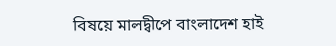বিষয়ে মালদ্বীপে বাংলাদেশ হাই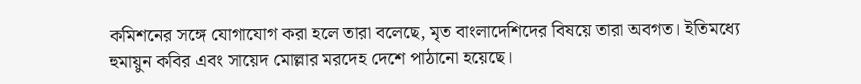কমিশনের সঙ্গে যোগাযোগ করা হলে তারা বলেছে, মৃত বাংলাদেশিদের বিষয়ে তারা অবগত। ইতিমধ্যে হুমায়ুন কবির এবং সায়েদ মোল্লার মরদেহ দেশে পাঠানো হয়েছে।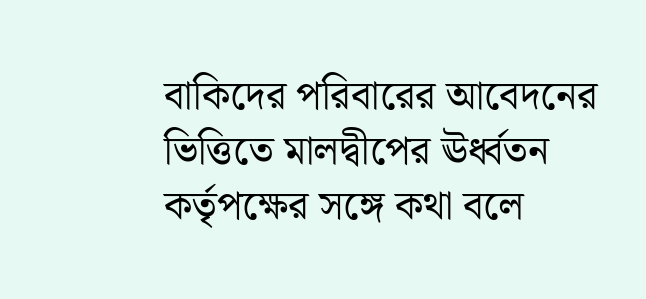বাকিদের পরিবারের আবেদনের ভিত্তিতে মালদ্বীপের ঊর্ধ্বতন কর্তৃপক্ষের সঙ্গে কথা বলে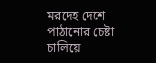মরদেহ দেশে পাঠানোর চেষ্টা চালিয়ে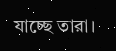যাচ্ছে তারা।